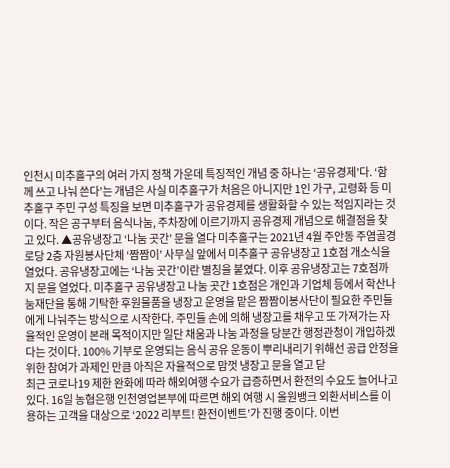인천시 미추홀구의 여러 가지 정책 가운데 특징적인 개념 중 하나는 ‘공유경제’다. ‘함께 쓰고 나눠 쓴다’는 개념은 사실 미추홀구가 처음은 아니지만 1인 가구, 고령화 등 미추홀구 주민 구성 특징을 보면 미추홀구가 공유경제를 생활화할 수 있는 적임지라는 것이다. 작은 공구부터 음식나눔, 주차장에 이르기까지 공유경제 개념으로 해결점을 찾고 있다. ▲공유냉장고 ‘나눔 곳간’ 문을 열다 미추홀구는 2021년 4월 주안동 주염골경로당 2층 자원봉사단체 ‘짬짬이’ 사무실 앞에서 미추홀구 공유냉장고 1호점 개소식을 열었다. 공유냉장고에는 ‘나눔 곳간’이란 별칭을 붙였다. 이후 공유냉장고는 7호점까지 문을 열었다. 미추홀구 공유냉장고 나눔 곳간 1호점은 개인과 기업체 등에서 학산나눔재단을 통해 기탁한 후원물품을 냉장고 운영을 맡은 짬짬이봉사단이 필요한 주민들에게 나눠주는 방식으로 시작한다. 주민들 손에 의해 냉장고를 채우고 또 가져가는 자율적인 운영이 본래 목적이지만 일단 채움과 나눔 과정을 당분간 행정관청이 개입하겠다는 것이다. 100% 기부로 운영되는 음식 공유 운동이 뿌리내리기 위해선 공급 안정을 위한 참여가 과제인 만큼 아직은 자율적으로 맘껏 냉장고 문을 열고 닫
최근 코로나19 제한 완화에 따라 해외여행 수요가 급증하면서 환전의 수요도 늘어나고 있다. 16일 농협은행 인천영업본부에 따르면 해외 여행 시 올원뱅크 외환서비스를 이용하는 고객을 대상으로 ‘2022 리부트! 환전이벤트’가 진행 중이다. 이번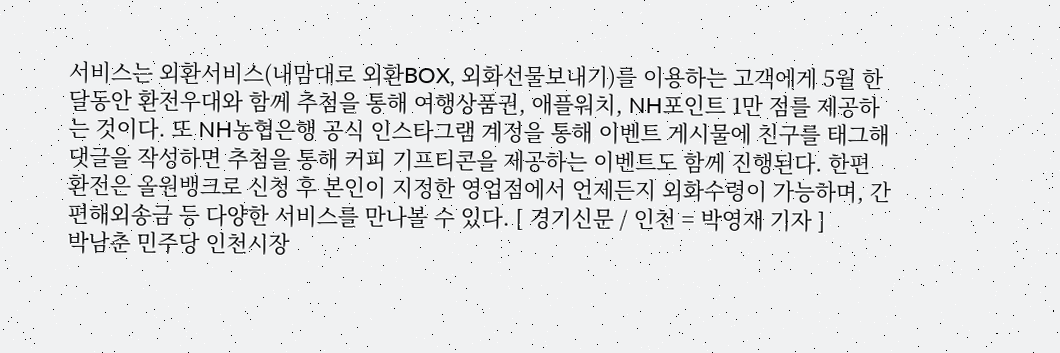서비스는 외환서비스(내맘대로 외환BOX, 외화선물보내기)를 이용하는 고객에게 5월 한달동안 환전우대와 함께 추첨을 통해 여행상품권, 애플워치, NH포인트 1만 점를 제공하는 것이다. 또 NH농협은행 공식 인스타그램 계정을 통해 이벤트 게시물에 친구를 태그해 댓글을 작성하면 추첨을 통해 커피 기프티콘을 제공하는 이벤트도 함께 진행된다. 한편 환전은 올원뱅크로 신청 후 본인이 지정한 영업점에서 언제든지 외화수령이 가능하며, 간편해외송금 등 다양한 서비스를 만나볼 수 있다. [ 경기신문 / 인천 = 박영재 기자 ]
박남춘 민주당 인천시장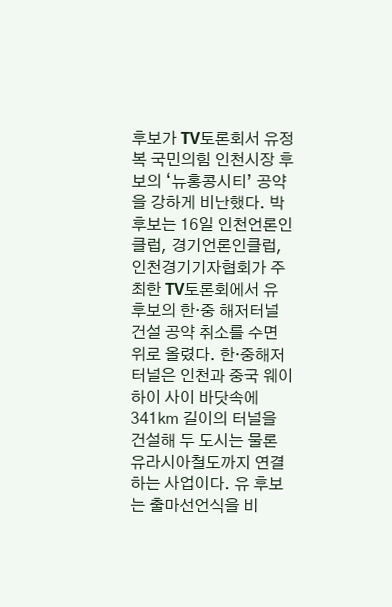후보가 TV토론회서 유정복 국민의힘 인천시장 후보의 ‘뉴홍콩시티’ 공약을 강하게 비난했다. 박 후보는 16일 인천언론인클럽, 경기언론인클럽, 인천경기기자협회가 주최한 TV토론회에서 유 후보의 한‧중 해저터널 건설 공약 취소를 수면 위로 올렸다. 한·중해저터널은 인천과 중국 웨이하이 사이 바닷속에 341㎞ 길이의 터널을 건설해 두 도시는 물론 유라시아철도까지 연결하는 사업이다. 유 후보는 출마선언식을 비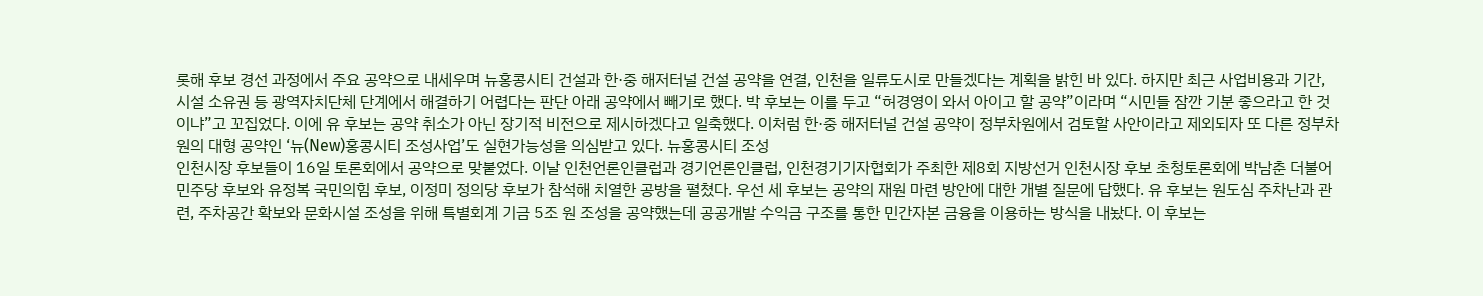롯해 후보 경선 과정에서 주요 공약으로 내세우며 뉴홍콩시티 건설과 한·중 해저터널 건설 공약을 연결, 인천을 일류도시로 만들겠다는 계획을 밝힌 바 있다. 하지만 최근 사업비용과 기간, 시설 소유권 등 광역자치단체 단계에서 해결하기 어렵다는 판단 아래 공약에서 빼기로 했다. 박 후보는 이를 두고 “허경영이 와서 아이고 할 공약”이라며 “시민들 잠깐 기분 좋으라고 한 것이냐”고 꼬집었다. 이에 유 후보는 공약 취소가 아닌 장기적 비전으로 제시하겠다고 일축했다. 이처럼 한·중 해저터널 건설 공약이 정부차원에서 검토할 사안이라고 제외되자 또 다른 정부차원의 대형 공약인 ‘뉴(New)홍콩시티 조성사업’도 실현가능성을 의심받고 있다. 뉴홍콩시티 조성
인천시장 후보들이 16일 토론회에서 공약으로 맞붙었다. 이날 인천언론인클럽과 경기언론인클럽, 인천경기기자협회가 주최한 제8회 지방선거 인천시장 후보 초청토론회에 박남춘 더불어민주당 후보와 유정복 국민의힘 후보, 이정미 정의당 후보가 참석해 치열한 공방을 펼쳤다. 우선 세 후보는 공약의 재원 마련 방안에 대한 개별 질문에 답했다. 유 후보는 원도심 주차난과 관련, 주차공간 확보와 문화시설 조성을 위해 특별회계 기금 5조 원 조성을 공약했는데 공공개발 수익금 구조를 통한 민간자본 금융을 이용하는 방식을 내놨다. 이 후보는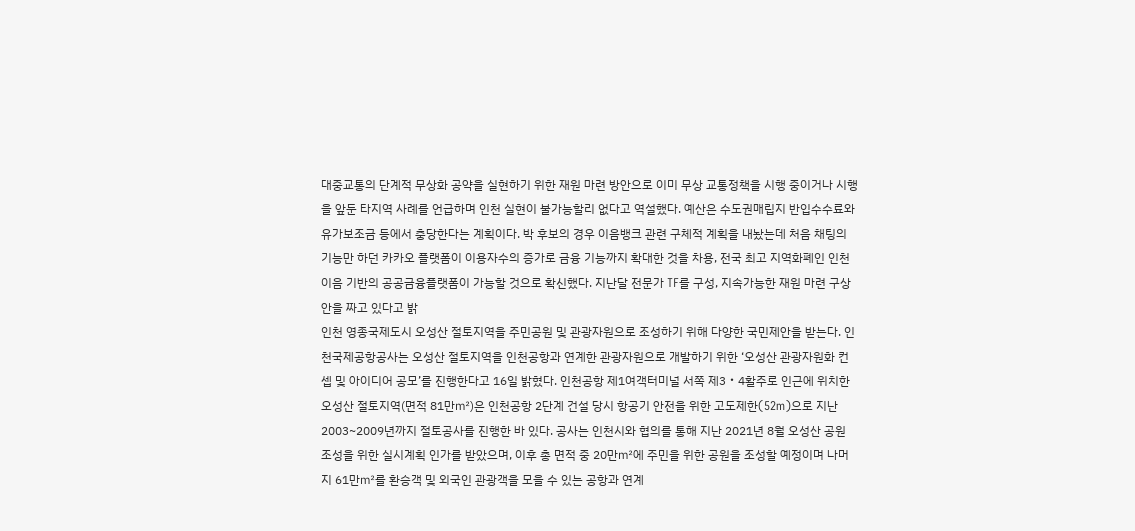대중교통의 단계적 무상화 공약을 실현하기 위한 재원 마련 방안으로 이미 무상 교통정책을 시행 중이거나 시행을 앞둔 타지역 사례를 언급하며 인천 실현이 불가능할리 없다고 역설했다. 예산은 수도권매립지 반입수수료와 유가보조금 등에서 충당한다는 계획이다. 박 후보의 경우 이음뱅크 관련 구체적 계획을 내놨는데 처음 채팅의 기능만 하던 카카오 플랫폼이 이용자수의 증가로 금융 기능까지 확대한 것을 차용, 전국 최고 지역화폐인 인천이음 기반의 공공금융플랫폼이 가능할 것으로 확신했다. 지난달 전문가 TF를 구성, 지속가능한 재원 마련 구상안을 짜고 있다고 밝
인천 영종국제도시 오성산 절토지역을 주민공원 및 관광자원으로 조성하기 위해 다양한 국민제안을 받는다. 인천국제공항공사는 오성산 절토지역을 인천공항과 연계한 관광자원으로 개발하기 위한 ‘오성산 관광자원화 컨셉 및 아이디어 공모’를 진행한다고 16일 밝혔다. 인천공항 제1여객터미널 서쪽 제3‧4활주로 인근에 위치한 오성산 절토지역(면적 81만㎡)은 인천공항 2단계 건설 당시 항공기 안전을 위한 고도제한(52m)으로 지난 2003~2009년까지 절토공사를 진행한 바 있다. 공사는 인천시와 협의를 통해 지난 2021년 8월 오성산 공원 조성을 위한 실시계획 인가를 받았으며, 이후 총 면적 중 20만㎡에 주민을 위한 공원을 조성할 예정이며 나머지 61만㎡를 환승객 및 외국인 관광객을 모을 수 있는 공항과 연계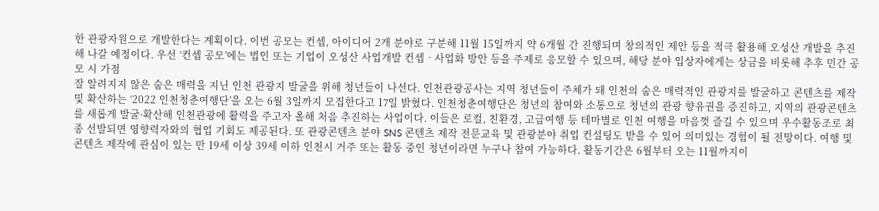한 관광자원으로 개발한다는 계획이다. 이번 공모는 컨셉, 아이디어 2개 분야로 구분해 11월 15일까지 약 6개월 간 진행되며 창의적인 제안 등을 적극 활용해 오성산 개발을 추진해 나갈 예정이다. 우선 ‘컨셉 공모’에는 법인 또는 기업이 오성산 사업개발 컨셉‧사업화 방안 등을 주제로 응모할 수 있으며, 해당 분야 입상자에게는 상금을 비롯해 추후 민간 공모 시 가점
잘 알려지지 않은 숨은 매력을 지닌 인천 관광지 발굴을 위해 청년들이 나선다. 인천관광공사는 지역 청년들이 주체가 돼 인천의 숨은 매력적인 관광지를 발굴하고 콘텐츠를 제작 및 확산하는 ‘2022 인천청춘여행단’을 오는 6월 3일까지 모집한다고 17일 밝혔다. 인천청춘여행단은 청년의 참여와 소통으로 청년의 관광 향유권을 증진하고, 지역의 관광콘텐츠를 새롭게 발굴·확산해 인천관광에 활력을 주고자 올해 처음 추진하는 사업이다. 이들은 로컬, 친환경, 고급여행 등 테마별로 인천 여행을 마음껏 즐길 수 있으며 우수활동조로 최종 선발되면 영향력자와의 협업 기회도 제공된다. 또 관광콘텐츠 분야 SNS 콘텐츠 제작 전문교육 및 관광분야 취업 컨설팅도 받을 수 있어 의미있는 경험이 될 전망이다. 여행 및 콘텐츠 제작에 관심이 있는 만 19세 이상 39세 이하 인천시 거주 또는 활동 중인 청년이라면 누구나 참여 가능하다. 활동기간은 6월부터 오는 11월까지이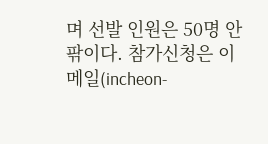며 선발 인원은 50명 안팎이다. 참가신청은 이메일(incheon-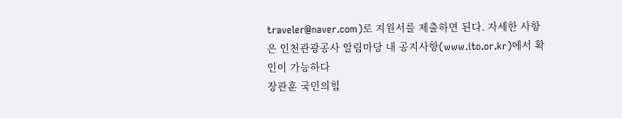traveler@naver.com)로 지원서를 제출하면 된다. 자세한 사항은 인천관광공사 알림마당 내 공지사항(www.ito.or.kr)에서 확인이 가능하다
장관훈 국민의힘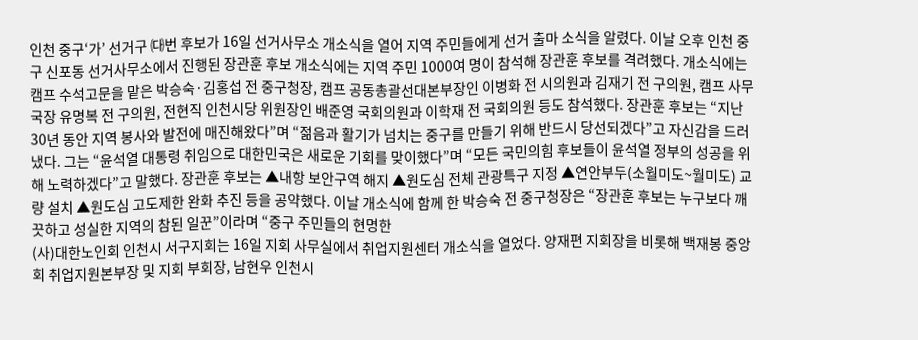인천 중구‘가’ 선거구 ㈐번 후보가 16일 선거사무소 개소식을 열어 지역 주민들에게 선거 출마 소식을 알렸다. 이날 오후 인천 중구 신포동 선거사무소에서 진행된 장관훈 후보 개소식에는 지역 주민 1000여 명이 참석해 장관훈 후보를 격려했다. 개소식에는 캠프 수석고문을 맡은 박승숙·김홍섭 전 중구청장, 캠프 공동총괄선대본부장인 이병화 전 시의원과 김재기 전 구의원, 캠프 사무국장 유명복 전 구의원, 전현직 인천시당 위원장인 배준영 국회의원과 이학재 전 국회의원 등도 참석했다. 장관훈 후보는 “지난 30년 동안 지역 봉사와 발전에 매진해왔다”며 “젊음과 활기가 넘치는 중구를 만들기 위해 반드시 당선되겠다”고 자신감을 드러냈다. 그는 “윤석열 대통령 취임으로 대한민국은 새로운 기회를 맞이했다”며 “모든 국민의힘 후보들이 윤석열 정부의 성공을 위해 노력하겠다”고 말했다. 장관훈 후보는 ▲내항 보안구역 해지 ▲원도심 전체 관광특구 지정 ▲연안부두(소월미도~월미도) 교량 설치 ▲원도심 고도제한 완화 추진 등을 공약했다. 이날 개소식에 함께 한 박승숙 전 중구청장은 “장관훈 후보는 누구보다 깨끗하고 성실한 지역의 참된 일꾼”이라며 “중구 주민들의 현명한
(사)대한노인회 인천시 서구지회는 16일 지회 사무실에서 취업지원센터 개소식을 열었다. 양재편 지회장을 비롯해 백재봉 중앙회 취업지원본부장 및 지회 부회장, 남현우 인천시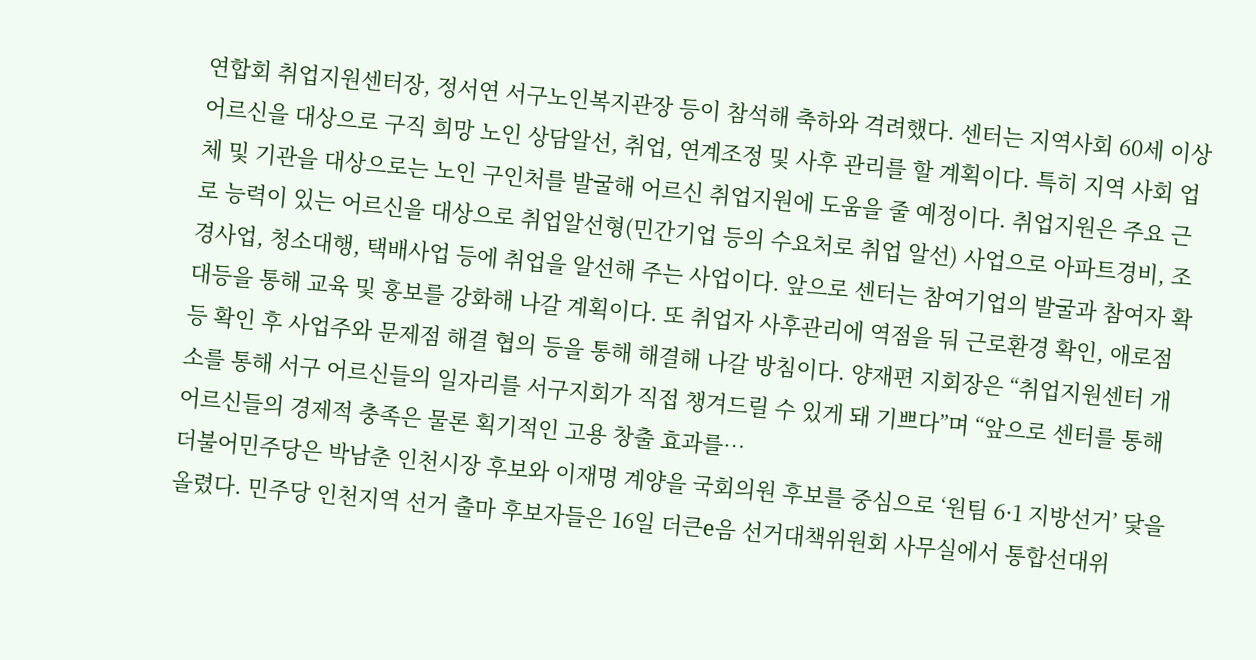연합회 취업지원센터장, 정서연 서구노인복지관장 등이 참석해 축하와 격려했다. 센터는 지역사회 60세 이상 어르신을 대상으로 구직 희망 노인 상담알선, 취업, 연계조정 및 사후 관리를 할 계획이다. 특히 지역 사회 업체 및 기관을 대상으로는 노인 구인처를 발굴해 어르신 취업지원에 도움을 줄 예정이다. 취업지원은 주요 근로 능력이 있는 어르신을 대상으로 취업알선형(민간기업 등의 수요처로 취업 알선) 사업으로 아파트경비, 조경사업, 청소대행, 택배사업 등에 취업을 알선해 주는 사업이다. 앞으로 센터는 참여기업의 발굴과 참여자 확대등을 통해 교육 및 홍보를 강화해 나갈 계획이다. 또 취업자 사후관리에 역점을 둬 근로환경 확인, 애로점 등 확인 후 사업주와 문제점 해결 협의 등을 통해 해결해 나갈 방침이다. 양재편 지회장은 “취업지원센터 개소를 통해 서구 어르신들의 일자리를 서구지회가 직접 챙겨드릴 수 있게 돼 기쁘다”며 “앞으로 센터를 통해 어르신들의 경제적 충족은 물론 획기적인 고용 창출 효과를…
더불어민주당은 박남춘 인천시장 후보와 이재명 계양을 국회의원 후보를 중심으로 ‘원팀 6·1 지방선거’ 닻을 올렸다. 민주당 인천지역 선거 출마 후보자들은 16일 더큰e음 선거대책위원회 사무실에서 통합선대위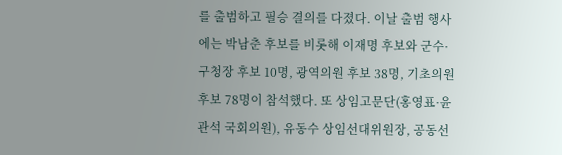를 출범하고 필승 결의를 다졌다. 이날 출범 행사에는 박남춘 후보를 비롯해 이재명 후보와 군수·구청장 후보 10명, 광역의원 후보 38명, 기초의원 후보 78명이 참석했다. 또 상임고문단(홍영표·윤관석 국회의원), 유동수 상임선대위원장, 공동선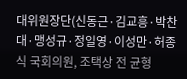대위원장단(신동근·김교흥·박찬대·맹성규·정일영·이성만·허종식 국회의원, 조택상 전 균형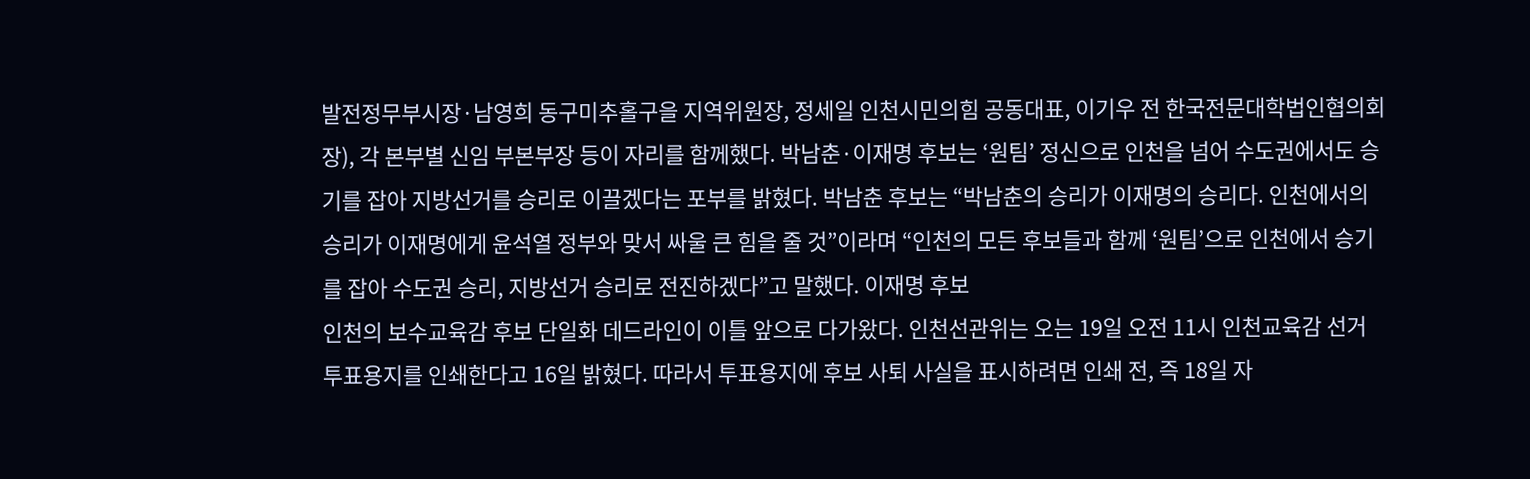발전정무부시장·남영희 동구미추홀구을 지역위원장, 정세일 인천시민의힘 공동대표, 이기우 전 한국전문대학법인협의회장), 각 본부별 신임 부본부장 등이 자리를 함께했다. 박남춘·이재명 후보는 ‘원팀’ 정신으로 인천을 넘어 수도권에서도 승기를 잡아 지방선거를 승리로 이끌겠다는 포부를 밝혔다. 박남춘 후보는 “박남춘의 승리가 이재명의 승리다. 인천에서의 승리가 이재명에게 윤석열 정부와 맞서 싸울 큰 힘을 줄 것”이라며 “인천의 모든 후보들과 함께 ‘원팀’으로 인천에서 승기를 잡아 수도권 승리, 지방선거 승리로 전진하겠다”고 말했다. 이재명 후보
인천의 보수교육감 후보 단일화 데드라인이 이틀 앞으로 다가왔다. 인천선관위는 오는 19일 오전 11시 인천교육감 선거 투표용지를 인쇄한다고 16일 밝혔다. 따라서 투표용지에 후보 사퇴 사실을 표시하려면 인쇄 전, 즉 18일 자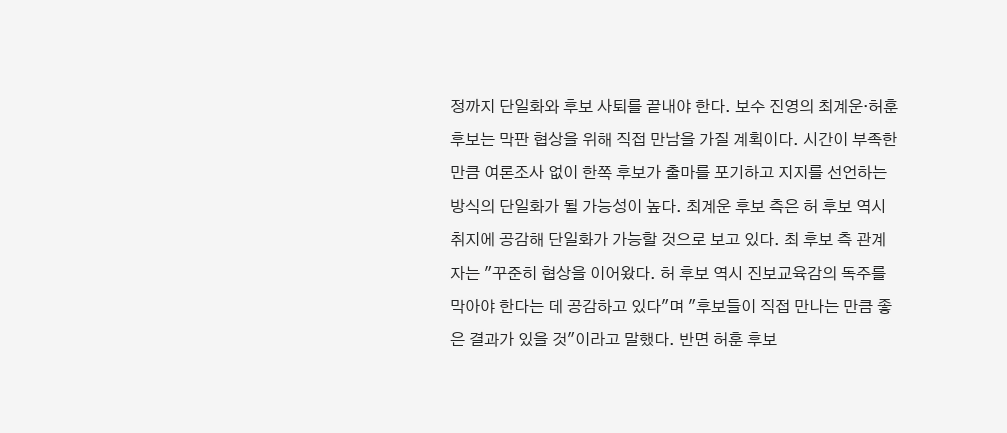정까지 단일화와 후보 사퇴를 끝내야 한다. 보수 진영의 최계운·허훈 후보는 막판 협상을 위해 직접 만남을 가질 계획이다. 시간이 부족한 만큼 여론조사 없이 한쪽 후보가 출마를 포기하고 지지를 선언하는 방식의 단일화가 될 가능성이 높다. 최계운 후보 측은 허 후보 역시 취지에 공감해 단일화가 가능할 것으로 보고 있다. 최 후보 측 관계자는 "꾸준히 협상을 이어왔다. 허 후보 역시 진보교육감의 독주를 막아야 한다는 데 공감하고 있다"며 "후보들이 직접 만나는 만큼 좋은 결과가 있을 것"이라고 말했다. 반면 허훈 후보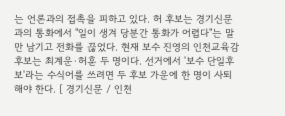는 언론과의 접촉을 피하고 있다. 허 후보는 경기신문과의 통화에서 "일이 생겨 당분간 통화가 어렵다"는 말만 남기고 전화를 끊었다. 현재 보수 진영의 인천교육감 후보는 최계운·허훈 두 명이다. 선거에서 '보수 단일후보'라는 수식어를 쓰려면 두 후보 가운에 한 명이 사퇴해야 한다. [ 경기신문 / 인천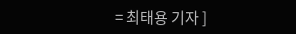= 최태용 기자 ]